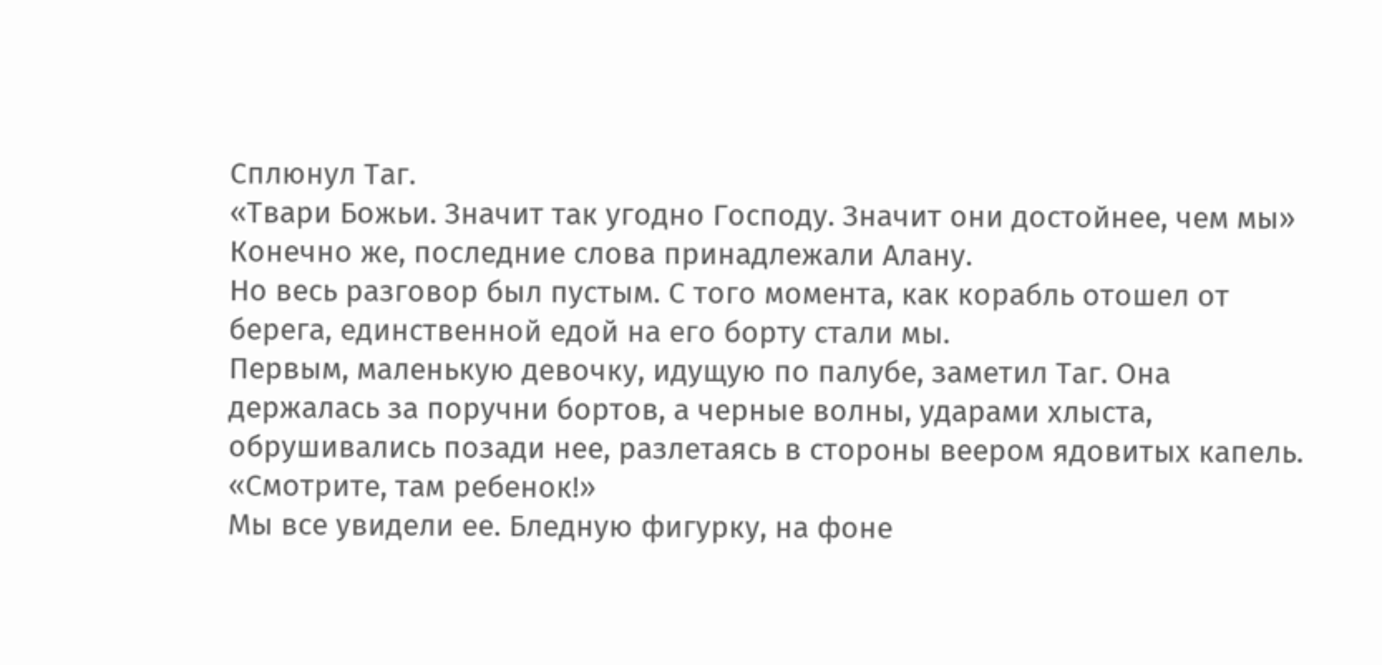Сплюнул Таг.
«Твари Божьи. Значит так угодно Господу. Значит они достойнее, чем мы»
Конечно же, последние слова принадлежали Алану.
Но весь разговор был пустым. С того момента, как корабль отошел от берега, единственной едой на его борту стали мы.
Первым, маленькую девочку, идущую по палубе, заметил Таг. Она держалась за поручни бортов, а черные волны, ударами хлыста, обрушивались позади нее, разлетаясь в стороны веером ядовитых капель.
«Смотрите, там ребенок!»
Мы все увидели ее. Бледную фигурку, на фоне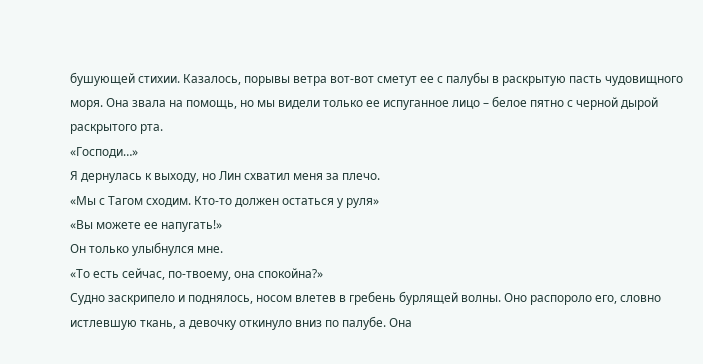бушующей стихии. Казалось, порывы ветра вот-вот сметут ее с палубы в раскрытую пасть чудовищного моря. Она звала на помощь, но мы видели только ее испуганное лицо – белое пятно с черной дырой раскрытого рта.
«Господи…»
Я дернулась к выходу, но Лин схватил меня за плечо.
«Мы с Тагом сходим. Кто-то должен остаться у руля»
«Вы можете ее напугать!»
Он только улыбнулся мне.
«То есть сейчас, по-твоему, она спокойна?»
Судно заскрипело и поднялось, носом влетев в гребень бурлящей волны. Оно распороло его, словно истлевшую ткань, а девочку откинуло вниз по палубе. Она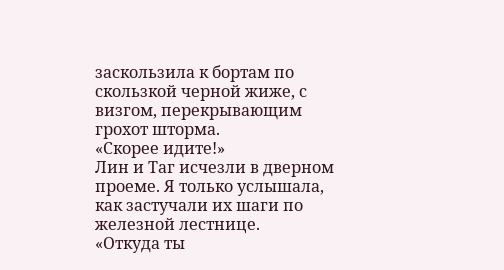заскользила к бортам по скользкой черной жиже, с визгом, перекрывающим грохот шторма.
«Скорее идите!»
Лин и Таг исчезли в дверном проеме. Я только услышала, как застучали их шаги по железной лестнице.
«Откуда ты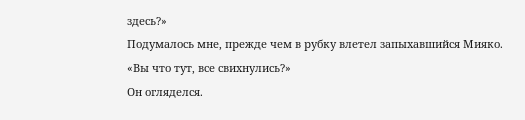здесь?»
Подумалось мне, прежде чем в рубку влетел запыхавшийся Мияко.
«Вы что тут, все свихнулись?»
Он огляделся.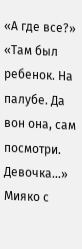«А где все?»
«Там был ребенок. На палубе. Да вон она, сам посмотри. Девочка…»
Мияко с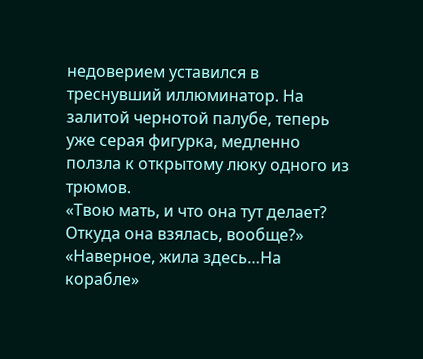недоверием уставился в треснувший иллюминатор. На залитой чернотой палубе, теперь уже серая фигурка, медленно ползла к открытому люку одного из трюмов.
«Твою мать, и что она тут делает? Откуда она взялась, вообще?»
«Наверное, жила здесь…На корабле»